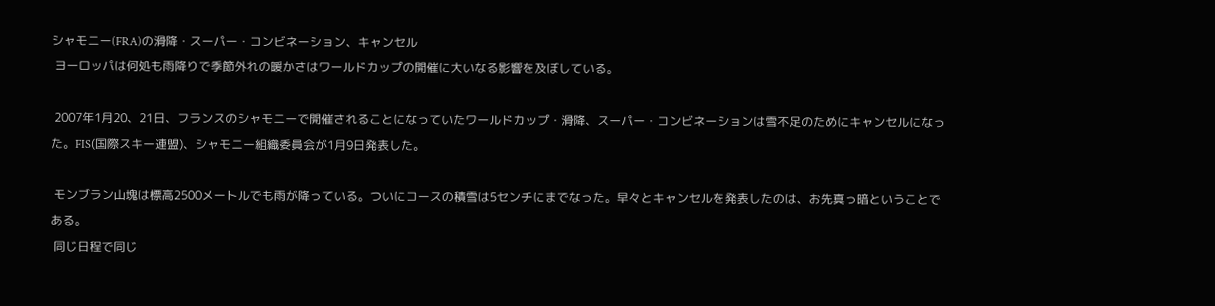シャモニー(FRA)の滑降・スーパー・コンビネーション、キャンセル
 ヨーロッパは何処も雨降りで季節外れの暖かさはワールドカップの開催に大いなる影響を及ぼしている。

 2007年1月20、21日、フランスのシャモニーで開催されることになっていたワールドカップ・滑降、スーパー・コンビネーションは雪不足のためにキャンセルになった。FIS(国際スキー連盟)、シャモニー組織委員会が1月9日発表した。

 モンブラン山塊は標高2500メートルでも雨が降っている。ついにコースの積雪は5センチにまでなった。早々とキャンセルを発表したのは、お先真っ暗ということである。
 同じ日程で同じ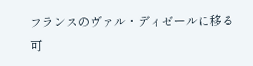フランスのヴァル・ディゼールに移る可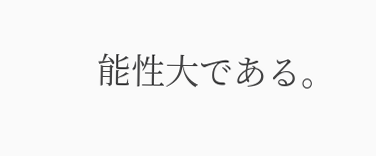能性大である。